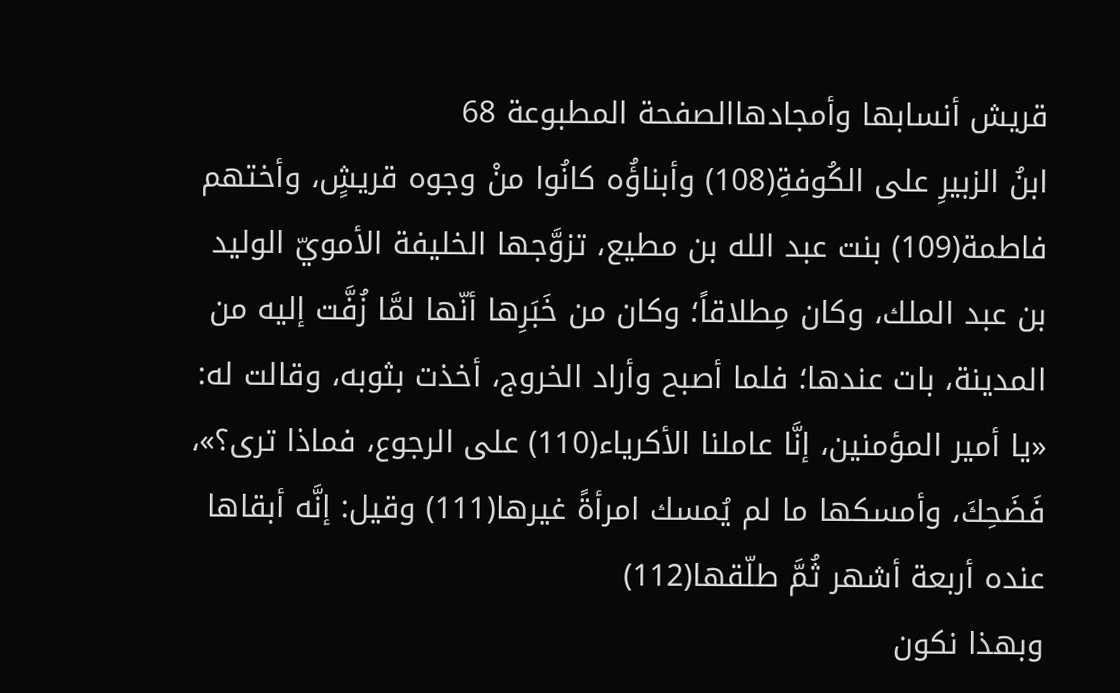قريش أنسابها وأمجادهاالصفحة المطبوعة 68
ابنُ الزبيرِ على الكُوفةِ(108) وأبناؤُه كانُوا منْ وجوه قريشٍ، وأختهم فاطمة(109) بنت عبد الله بن مطيع، تزوَّجها الخليفة الأمويّ الوليد بن عبد الملك، وكان مِطلاقاً؛ وكان من خَبَرِها أنّها لمَّا زُفَّت إليه من المدينة، بات عندها؛ فلما أصبح وأراد الخروج، أخذت بثوبه، وقالت له: «يا أمير المؤمنين، إنَّا عاملنا الأكرياء(110) على الرجوع، فماذا ترى؟»، فَضَحِكَ، وأمسكها ما لم يُمسك امرأةً غيرها(111) وقيل: إنَّه أبقاها عنده أربعة أشهر ثُمَّ طلّقها(112)
وبهذا نكون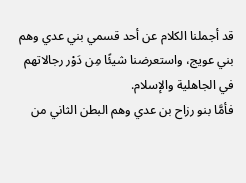قد أجملنا الكلام عن أحد قسمي بني عدي وهم بني عويج، واستعرضنا شيئًا مِن دَوْر رجالاتهم في الجاهلية والإسلام.
فأمَّا بنو رزاح بن عدي وهم البطن الثاني من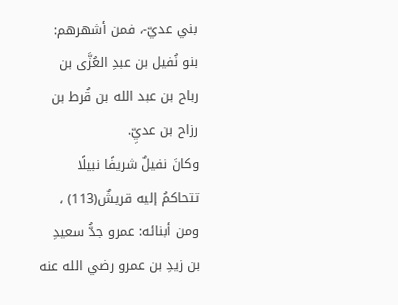بني عديّ-، فمن أشهرهم: بنو نُفيل بن عبدِ العُزَّى بن رباح بن عبد الله بن قُرط بن رزاح بن عديِّ.
وكانَ نفيلٌ شريفًا نبيلًا تتحاكمُ إليه قريشٌ(113) ، ومن أبنائه: عمرو جدُّ سعيدِ بن زيدِ بن عمرو رضي الله عنه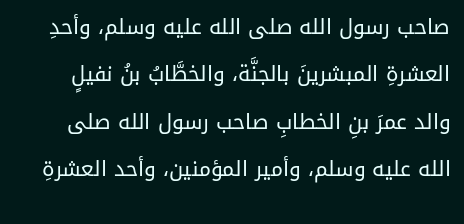صاحب رسول الله صلى الله عليه وسلم، وأحدِ العشرةِ المبشرينَ بالجنَّة، والخطَّابُ بنُ نفيلٍ والد عمرَ بنِ الخطابِ صاحب رسول الله صلى الله عليه وسلم، وأمير المؤمنين، وأحد العشرةِ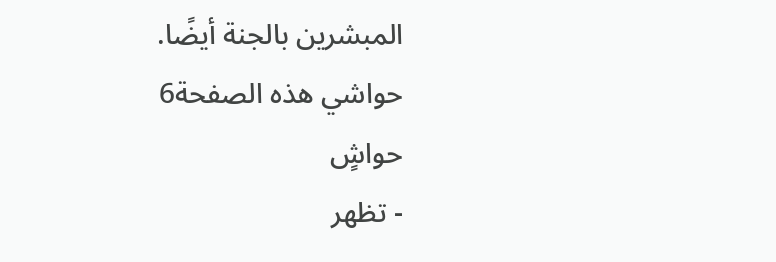المبشرين بالجنة أيضًا.
حواشي هذه الصفحة6 حواشٍ
- تظهر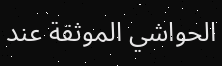الحواشي الموثقة عند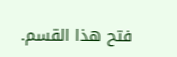فتح هذا القسم.